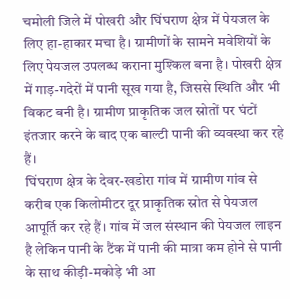चमोली जिले में पोखरी और घिंघराण क्षेत्र में पेयजल के लिए हा-हाकार मचा है। ग्रामीणों के सामने मवेशियों के लिए पेयजल उपलब्ध कराना मुश्किल बना है। पोखरी क्षेत्र में गाड़-गदेरों में पानी सूख गया है, जिससे स्थिति और भी विकट बनी है। ग्रामीण प्राकृतिक जल स्रोतों पर घंटों इंतजार करने के बाद एक बाल्टी पानी की व्यवस्था कर रहे हैं।
घिंघराण क्षेत्र के देवर-खडोरा गांव में ग्रामीण गांव से करीब एक किलोमीटर दूर प्राकृतिक स्रोत से पेयजल आपूर्ति कर रहे हैं। गांव में जल संस्थान की पेयजल लाइन है लेकिन पानी के टैंक में पानी की मात्रा कम होने से पानी के साथ कीड़ी-मकोड़े भी आ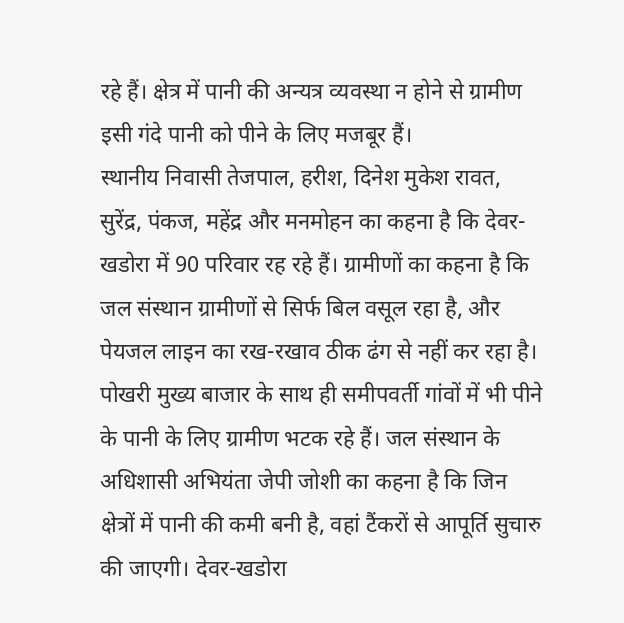रहे हैं। क्षेत्र में पानी की अन्यत्र व्यवस्था न होने से ग्रामीण इसी गंदे पानी को पीने के लिए मजबूर हैं।
स्थानीय निवासी तेजपाल, हरीश, दिनेश मुकेश रावत, सुरेंद्र, पंकज, महेंद्र और मनमोहन का कहना है कि देवर-खडोरा में 90 परिवार रह रहे हैं। ग्रामीणों का कहना है कि जल संस्थान ग्रामीणों से सिर्फ बिल वसूल रहा है, और पेयजल लाइन का रख-रखाव ठीक ढंग से नहीं कर रहा है।
पोखरी मुख्य बाजार के साथ ही समीपवर्ती गांवों में भी पीने के पानी के लिए ग्रामीण भटक रहे हैं। जल संस्थान के अधिशासी अभियंता जेपी जोशी का कहना है कि जिन क्षेत्रों में पानी की कमी बनी है, वहां टैंकरों से आपूर्ति सुचारु की जाएगी। देवर-खडोरा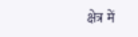क्षेत्र में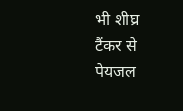भी शीघ्र टैंकर से पेयजल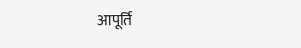आपूर्ति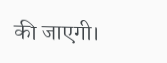की जाएगी।